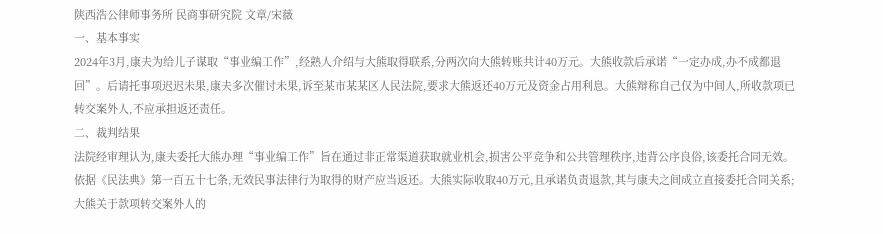陕西浩公律师事务所 民商事研究院 文章/宋薇
一、基本事实
2024年3月,康夫为给儿子谋取“事业编工作”,经熟人介绍与大熊取得联系,分两次向大熊转账共计40万元。大熊收款后承诺“一定办成,办不成都退回”。后请托事项迟迟未果,康夫多次催讨未果,诉至某市某某区人民法院,要求大熊返还40万元及资金占用利息。大熊辩称自己仅为中间人,所收款项已转交案外人,不应承担返还责任。
二、裁判结果
法院经审理认为,康夫委托大熊办理“事业编工作”旨在通过非正常渠道获取就业机会,损害公平竞争和公共管理秩序,违背公序良俗,该委托合同无效。依据《民法典》第一百五十七条,无效民事法律行为取得的财产应当返还。大熊实际收取40万元,且承诺负责退款,其与康夫之间成立直接委托合同关系;大熊关于款项转交案外人的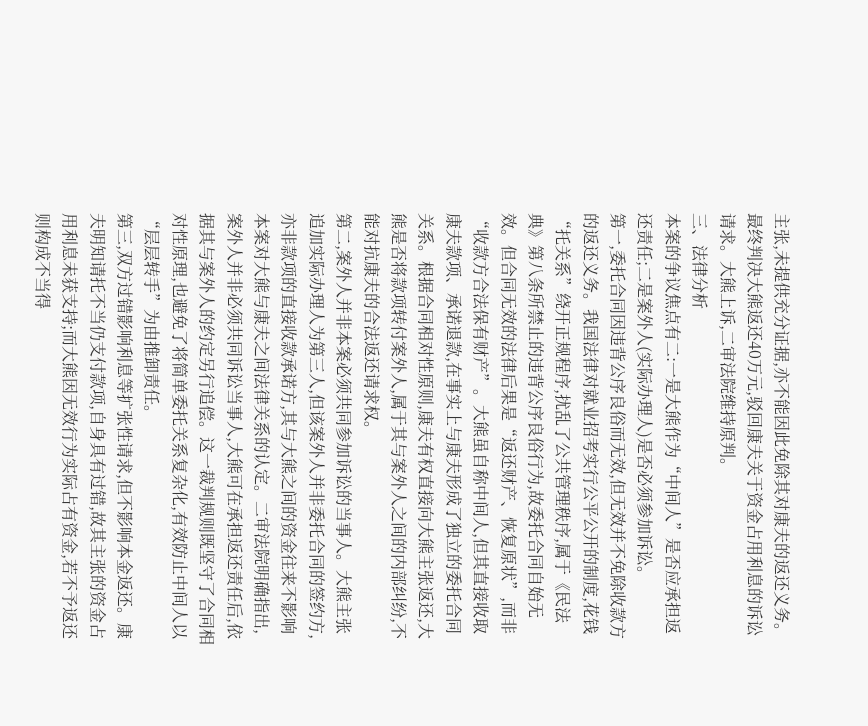主张,未提供充分证据,亦不能因此免除其对康夫的返还义务。最终判决大熊返还40万元,驳回康夫关于资金占用利息的诉讼请求。大熊上诉,二审法院维持原判。
三、法律分析
本案的争议焦点有二:一是大熊作为“中间人”是否应承担返还责任;二是案外人(实际办理人)是否必须参加诉讼。
第一,委托合同因违背公序良俗而无效,但无效并不免除收款方的返还义务。我国法律对就业招考实行公平公开的制度,花钱“托关系”绕开正规程序,扰乱了公共管理秩序,属于《民法典》第八条所禁止的违背公序良俗行为,故委托合同自始无效。但合同无效的法律后果是“返还财产、恢复原状”,而非“收款方合法保有财产”。大熊虽自称中间人,但其直接收取康夫款项、承诺退款,在事实上与康夫形成了独立的委托合同关系。根据合同相对性原则,康夫有权直接向大熊主张返还,大熊是否将款项转付案外人,属于其与案外人之间的内部纠纷,不能对抗康夫的合法返还请求权。
第二,案外人并非本案必须共同参加诉讼的当事人。大熊主张追加实际办理人为第三人,但该案外人并非委托合同的签约方,亦非款项的直接收款承诺方,其与大熊之间的资金往来不影响本案对大熊与康夫之间法律关系的认定。二审法院明确指出,案外人并非必须共同诉讼当事人,大熊可在承担返还责任后,依据其与案外人的约定另行追偿。这一裁判规则既坚守了合同相对性原理,也避免了将简单委托关系复杂化,有效防止中间人以“层层转手”为由推卸责任。
第三,双方过错影响利息等扩张性请求,但不影响本金返还。康夫明知请托不当仍支付款项,自身具有过错,故其主张的资金占用利息未获支持;而大熊因无效行为实际占有资金,若不予返还则构成不当得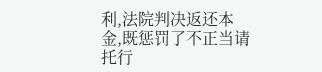利,法院判决返还本金,既惩罚了不正当请托行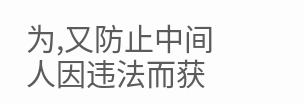为,又防止中间人因违法而获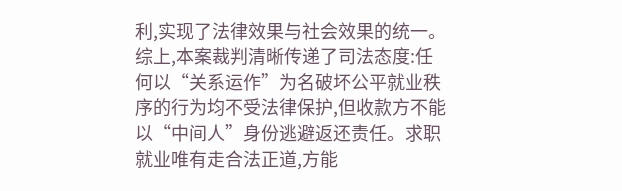利,实现了法律效果与社会效果的统一。
综上,本案裁判清晰传递了司法态度:任何以“关系运作”为名破坏公平就业秩序的行为均不受法律保护,但收款方不能以“中间人”身份逃避返还责任。求职就业唯有走合法正道,方能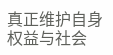真正维护自身权益与社会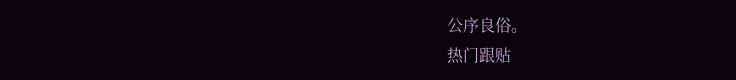公序良俗。
热门跟贴